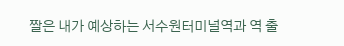짤은 내가 예상하는 서수원터미널역과 역 출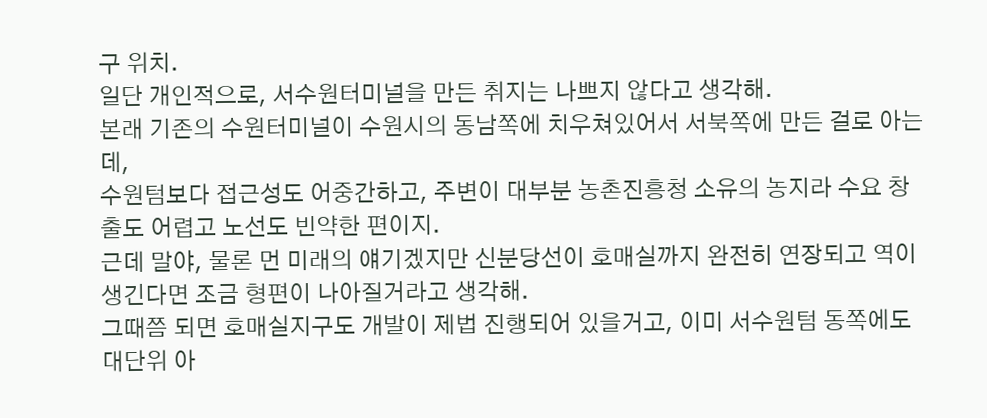구 위치.
일단 개인적으로, 서수원터미널을 만든 취지는 나쁘지 않다고 생각해.
본래 기존의 수원터미널이 수원시의 동남쪽에 치우쳐있어서 서북쪽에 만든 걸로 아는데,
수원텀보다 접근성도 어중간하고, 주변이 대부분 농촌진흥청 소유의 농지라 수요 창출도 어렵고 노선도 빈약한 편이지.
근데 말야, 물론 먼 미래의 얘기겠지만 신분당선이 호매실까지 완전히 연장되고 역이 생긴다면 조금 형편이 나아질거라고 생각해.
그때쯤 되면 호매실지구도 개발이 제법 진행되어 있을거고, 이미 서수원텀 동쪽에도 대단위 아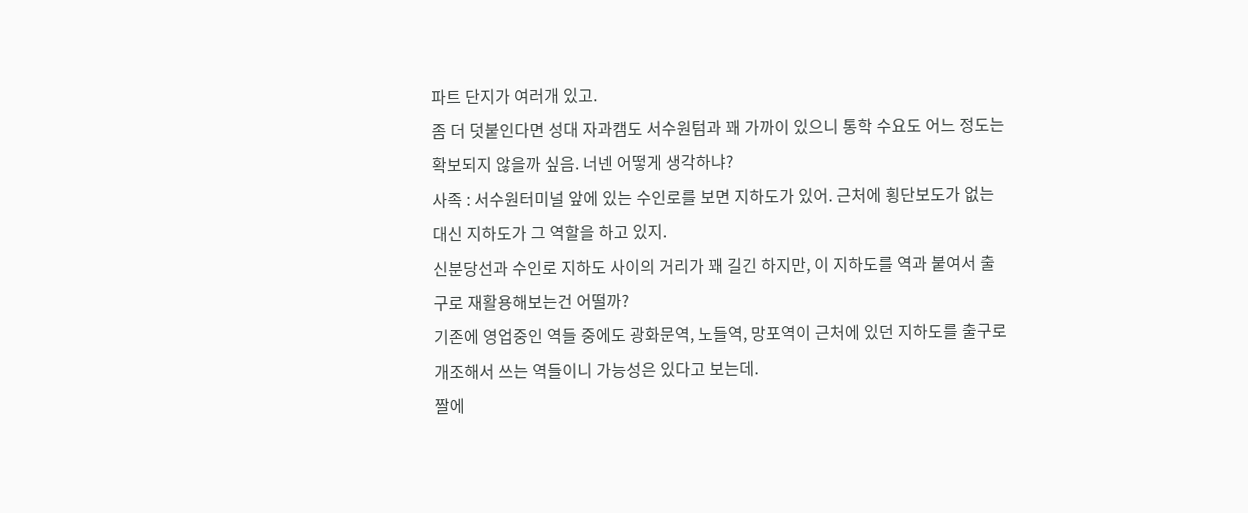파트 단지가 여러개 있고.
좀 더 덧붙인다면 성대 자과캠도 서수원텀과 꽤 가까이 있으니 통학 수요도 어느 정도는 확보되지 않을까 싶음. 너넨 어떻게 생각하냐?
사족 : 서수원터미널 앞에 있는 수인로를 보면 지하도가 있어. 근처에 횡단보도가 없는 대신 지하도가 그 역할을 하고 있지.
신분당선과 수인로 지하도 사이의 거리가 꽤 길긴 하지만, 이 지하도를 역과 붙여서 출구로 재활용해보는건 어떨까?
기존에 영업중인 역들 중에도 광화문역, 노들역, 망포역이 근처에 있던 지하도를 출구로 개조해서 쓰는 역들이니 가능성은 있다고 보는데.
짤에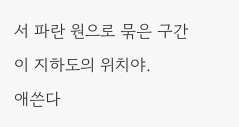서 파란 원으로 묶은 구간이 지하도의 위치야.
애쓴다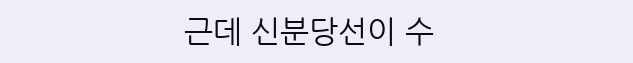근데 신분당선이 수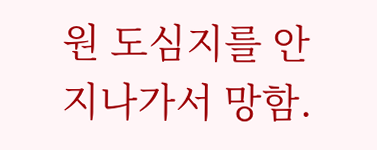원 도심지를 안 지나가서 망함.